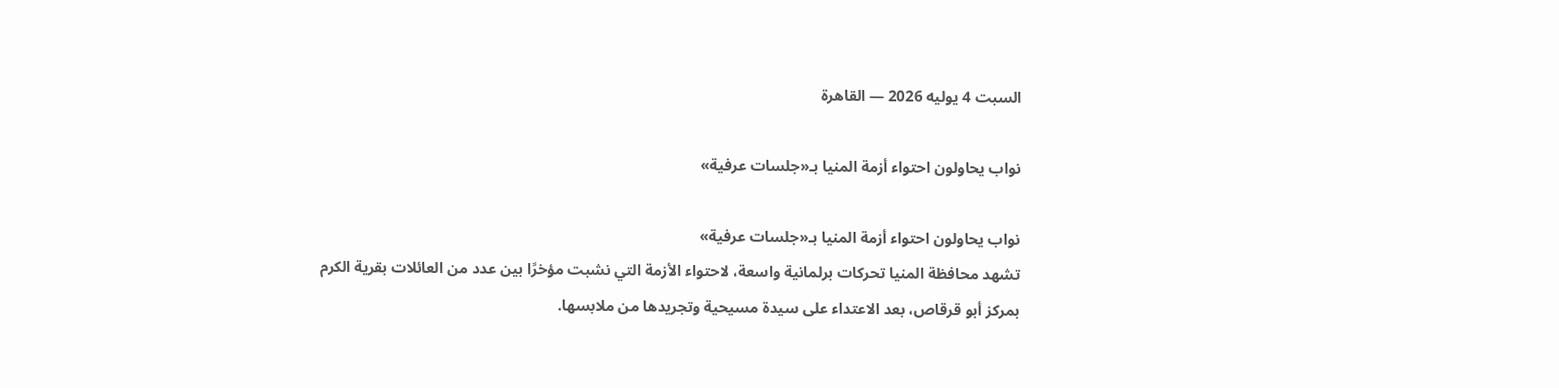السبت 4 يوليه 2026 — القاهرة

نواب يحاولون احتواء أزمة المنيا بـ«جلسات عرفية»

نواب يحاولون احتواء أزمة المنيا بـ«جلسات عرفية»
تشهد محافظة المنيا تحركات برلمانية واسعة، لاحتواء الأزمة التي نشبت مؤخرًا بين عدد من العائلات بقرية الكرم بمركز أبو قرقاص، بعد الاعتداء على سيدة مسيحية وتجريدها من ملابسها.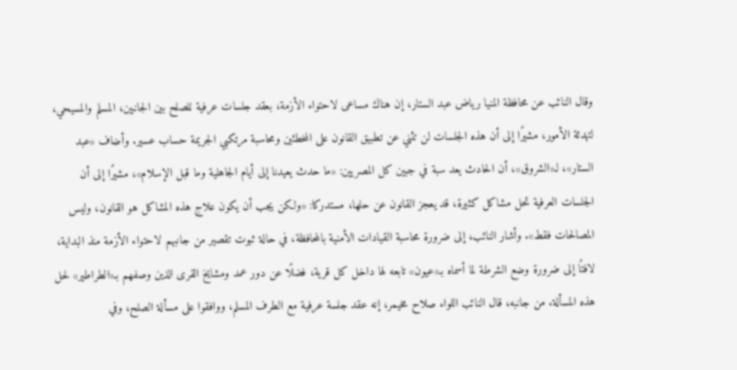وقال النائب عن محافظة المنيا رياض عبد الستار، إن هناك مساعى لاحتواء الأزمة، بعقد جلسات عرفية للصلح بين الجانبين، المسلم والمسيحي، لتهدئة الأمور، مشيرًا إلى أن هذه الجلسات لن تثني عن تطبيق القانون على المخطئين ومحاسبة مرتكبي الجريمة حساب عسير. وأضاف «عبد الستار»، لـ«الشروق»، أن الحادث يعد سبة في جبين كل المصريين: «ما حدث يعيدنا إلى أيام الجاهلية وما قبل الإسلام»، مشيرًا إلى أن الجلسات العرفية تحل مشاكل كثيرة، قد يعجز القانون عن حلها، مستدركا: «ولكن يجب أن يكون علاج هذه المشاكل هو القانون، وليس المصالحات فقط». وأشار النائب، إلى ضرورة محاسبة القيادات الأمنية بالمحافظة، في حالة ثبوت تقصير من جانبهم لاحتواء الأزمة منذ البداية، لافتًا إلى ضرورة وضع الشرطة لما أسماه بـ«عيون» تابعه لها داخل كل قرية، فضلًا عن دور عمد ومشايخ القرى الذين وصفهم بـ«الطراطير» لحل هذه المسألة. من جانبه، قال النائب اللواء صلاح مخيمر، إنه عقد جلسة عرفية مع الطرف المسلم، ووافقوا على مسألة الصلح، وفي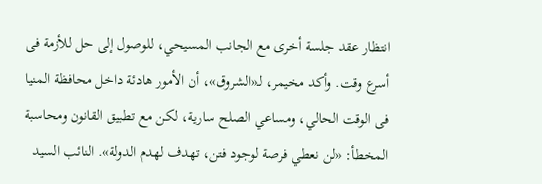انتظار عقد جلسة أخرى مع الجانب المسيحي، للوصول إلى حل للأزمة فى أسرع وقت. وأكد مخيمر، لـ«الشروق»، أن الأمور هادئة داخل محافظة المنيا فى الوقت الحالي، ومساعي الصلح سارية، لكن مع تطبيق القانون ومحاسبة المخطأ: «لن نعطي فرصة لوجود فتن، تهدف لهدم الدولة». النائب السيد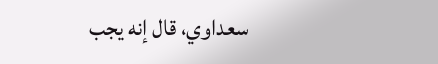سعداوي، قال إنه يجب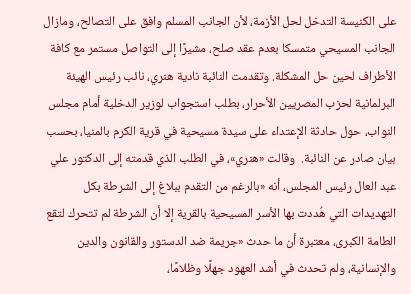على الكنيسة التدخل لحل الأزمة، لأن الجانب المسلم وافق على التصالح، ومازال الجانب المسيحي متمسكا بعدم عقد صلح، مشيرًا إلى التواصل مستمر مع كافة الأطراف لحين حل المشكلة. وتقدمت النائبة نادية هنري، نائب رئيس الهيئة البرلمانية لحزب المصريين الأحرار، بطلب استجواب لوزير الدخلية أمام مجلس النواب، حول حادثة الإعتداء على سيدة مسيحية في قرية الكرم بالمنيا، بحسب بيان صادر عن النائبة.  وقالت «هنري»، في الطلب الذي قدمته إلى الدكتور علي عبد العال رئيس المجلس، أنه «بالرغم من التقدم ببلاغ إلى الشرطة بكل التهديدات التي هُددت بها الأسر المسيحية بالقرية إلا أن الشرطة لم تتحرك لتقع الطامة الكبرى، معتبرة أن ما حدث «جريمة ضد الدستور والقانون والدين والإنسانية، ولم تحدث في أشد العهود جهلًا وظلامًا،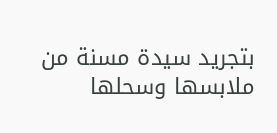بتجريد سيدة مسنة من ملابسها وسحلها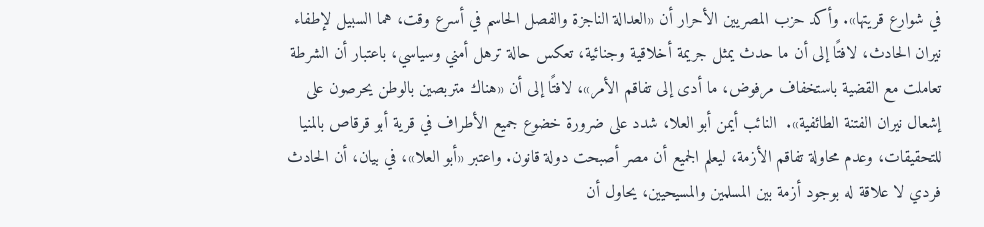في شوارع قريتها». وأكد حزب المصريين الأحرار أن «العدالة الناجزة والفصل الحاسم في أسرع وقت، هما السبيل لإطفاء نيران الحادث، لافتًا إلى أن ما حدث يمثل جريمة أخلاقية وجنائية، تعكس حالة ترهل أمني وسياسي، باعتبار أن الشرطة تعاملت مع القضية باستخفاف مرفوض، ما أدى إلى تفاقم الأمر»، لافتًا إلى أن «هناك متربصين بالوطن يحرصون على إشعال نيران الفتنة الطائفية».  النائب أيمن أبو العلا، شدد على ضرورة خضوع جميع الأطراف في قرية أبو قرقاص بالمنيا للتحقيقات، وعدم محاولة تفاقم الأزمة، ليعلم الجميع أن مصر أصبحت دولة قانون. واعتبر «أبو العلا»، في بيان، أن الحادث فردي لا علاقة له بوجود أزمة بين المسلمين والمسيحيين، يحاول أن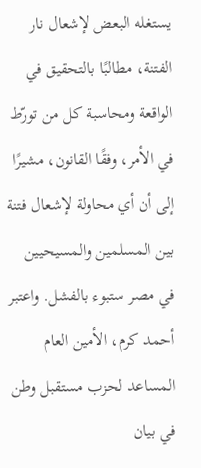يستغله البعض لإشعال نار الفتنة، مطالبًا بالتحقيق في الواقعة ومحاسبة كل من تورّط في الأمر، وفقًا القانون، مشيرًا إلى أن أي محاولة لإشعال فتنة بين المسلمين والمسيحيين في مصر ستبوء بالفشل. واعتبر أحمد كرم، الأمين العام المساعد لحزب مستقبل وطن في بيان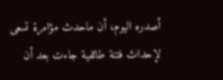أصدره اليوم، أن ماحدث مؤامرة تسعى لإحداث فتنة طائفية جاءت بعد أن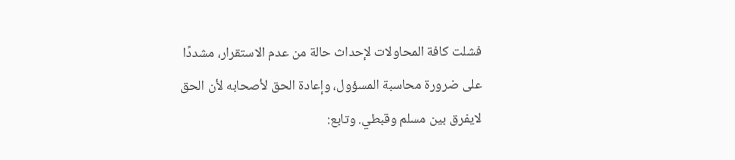فشلت كافة المحاولات لإحداث حالة من عدم الاستقرار، مشددًا على ضرورة محاسبة المسؤول، وإعادة الحق لأصحابه لأن الحق لايفرق بين مسلم وقبطي. وتابع: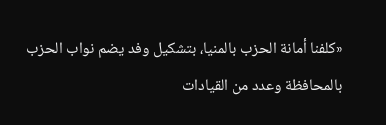«كلفنا أمانة الحزب بالمنيا، بتشكيل وفد يضم نواب الحزب بالمحافظة وعدد من القيادات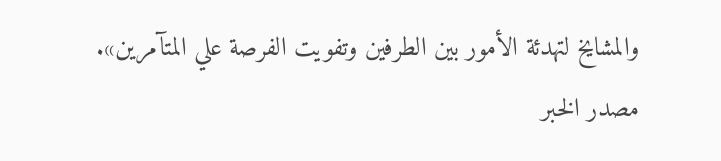والمشايخ لتهدئة الأمور بين الطرفين وتفويت الفرصة علي المتآمرين».
مصدر الخبر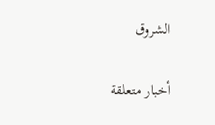الشروق

أخبار متعلقة